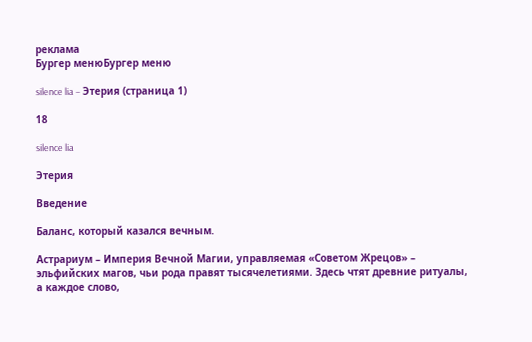реклама
Бургер менюБургер меню

silence lia – Этерия (страница 1)

18

silence lia

Этерия

Введение

Баланс, который казался вечным.

Астрариум – Империя Вечной Магии, управляемая «Советом Жрецов» – эльфийских магов, чьи рода правят тысячелетиями. Здесь чтят древние ритуалы, а каждое слово,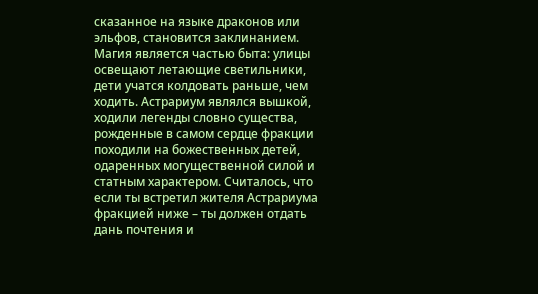сказанное на языке драконов или эльфов, становится заклинанием. Магия является частью быта: улицы освещают летающие светильники, дети учатся колдовать раньше, чем ходить. Астрариум являлся вышкой, ходили легенды словно существа, рожденные в самом сердце фракции походили на божественных детей, одаренных могущественной силой и статным характером. Считалось, что если ты встретил жителя Астрариума фракцией ниже – ты должен отдать дань почтения и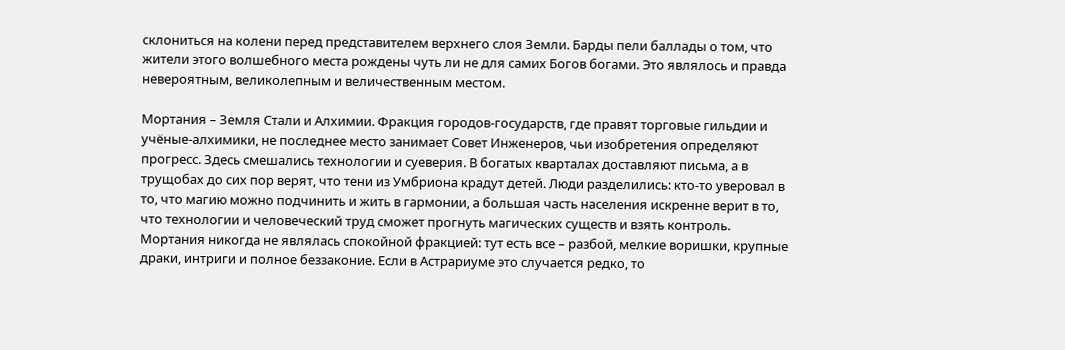склониться на колени перед представителем верхнего слоя Земли. Барды пели баллады о том, что жители этого волшебного места рождены чуть ли не для самих Богов богами. Это являлось и правда невероятным, великолепным и величественным местом.

Мортания – Земля Стали и Алхимии. Фракция городов-государств, где правят торговые гильдии и учёные-алхимики, не последнее место занимает Совет Инженеров, чьи изобретения определяют прогресс. Здесь смешались технологии и суеверия. В богатых кварталах доставляют письма, а в трущобах до сих пор верят, что тени из Умбриона крадут детей. Люди разделились: кто-то уверовал в то, что магию можно подчинить и жить в гармонии, а большая часть населения искренне верит в то, что технологии и человеческий труд сможет прогнуть магических существ и взять контроль. Мортания никогда не являлась спокойной фракцией: тут есть все – разбой, мелкие воришки, крупные драки, интриги и полное беззаконие. Если в Астрариуме это случается редко, то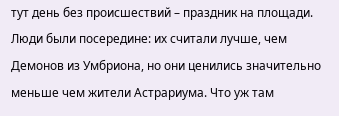тут день без происшествий – праздник на площади. Люди были посередине: их считали лучше, чем Демонов из Умбриона, но они ценились значительно меньше чем жители Астрариума. Что уж там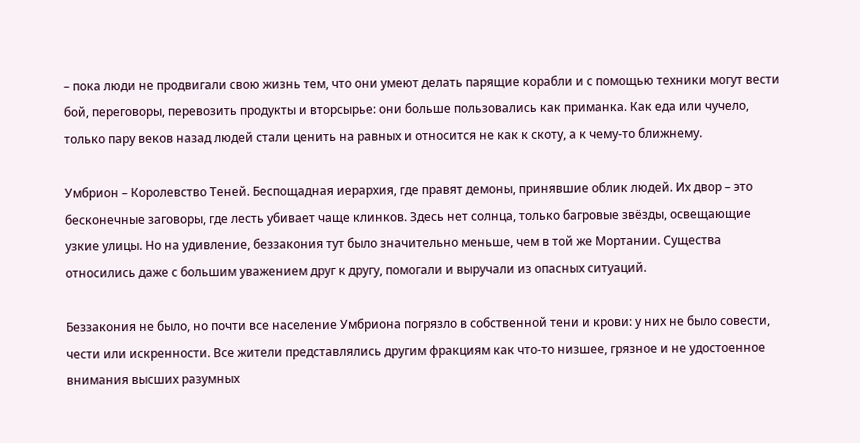– пока люди не продвигали свою жизнь тем, что они умеют делать парящие корабли и с помощью техники могут вести бой, переговоры, перевозить продукты и вторсырье: они больше пользовались как приманка. Как еда или чучело, только пару веков назад людей стали ценить на равных и относится не как к скоту, а к чему-то ближнему.

Умбрион – Королевство Теней. Беспощадная иерархия, где правят демоны, принявшие облик людей. Их двор – это бесконечные заговоры, где лесть убивает чаще клинков. Здесь нет солнца, только багровые звёзды, освещающие узкие улицы. Но на удивление, беззакония тут было значительно меньше, чем в той же Мортании. Существа относились даже с большим уважением друг к другу, помогали и выручали из опасных ситуаций.

Беззакония не было, но почти все население Умбриона погрязло в собственной тени и крови: у них не было совести, чести или искренности. Все жители представлялись другим фракциям как что-то низшее, грязное и не удостоенное внимания высших разумных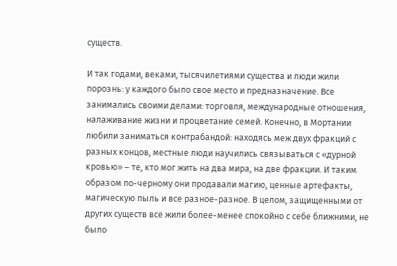существ.

И так годами, веками, тысячилетиями существа и люди жили порознь: у каждого было свое место и предназначение. Все занимались своими делами: торговля, международные отношения, налаживание жизни и процветание семей. Конечно, в Мортании любили заниматься контрабандой: находясь меж двух фракций с разных концов, местные люди научились связываться с «дурной кровью» – те, кто мог жить на два мира, на две фракции. И таким образом по-черному они продавали магию, ценные артефакты, магическую пыль и все разное-разное. В целом, защищенными от других существ все жили более-менее спокойно с себе ближними, не было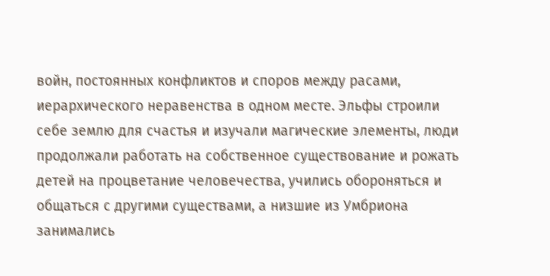войн, постоянных конфликтов и споров между расами, иерархического неравенства в одном месте. Эльфы строили себе землю для счастья и изучали магические элементы, люди продолжали работать на собственное существование и рожать детей на процветание человечества, учились обороняться и общаться с другими существами, а низшие из Умбриона занимались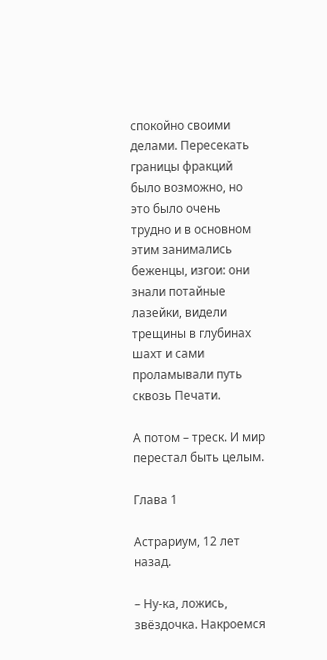спокойно своими делами. Пересекать границы фракций было возможно, но это было очень трудно и в основном этим занимались беженцы, изгои: они знали потайные лазейки, видели трещины в глубинах шахт и сами проламывали путь сквозь Печати.

А потом – треск. И мир перестал быть целым.

Глава 1

Астрариум, 12 лет назад.

– Ну-ка, ложись, звёздочка. Накроемся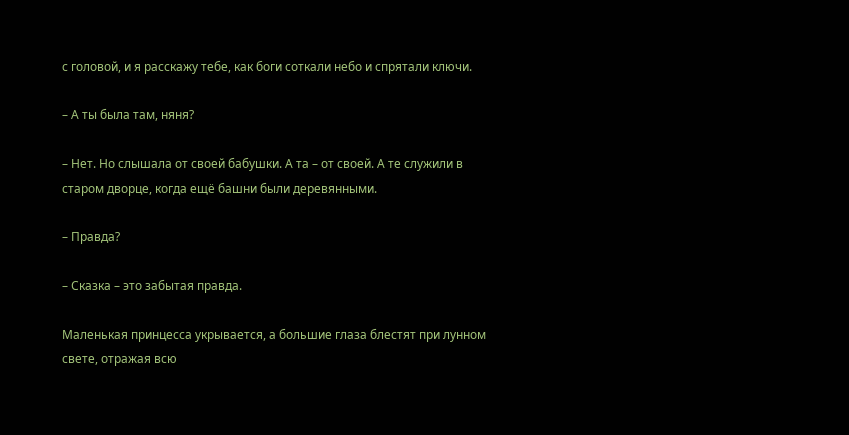с головой, и я расскажу тебе, как боги соткали небо и спрятали ключи.

– А ты была там, няня?

– Нет. Но слышала от своей бабушки. А та – от своей. А те служили в старом дворце, когда ещё башни были деревянными.

– Правда?

– Сказка – это забытая правда.

Маленькая принцесса укрывается, а большие глаза блестят при лунном свете, отражая всю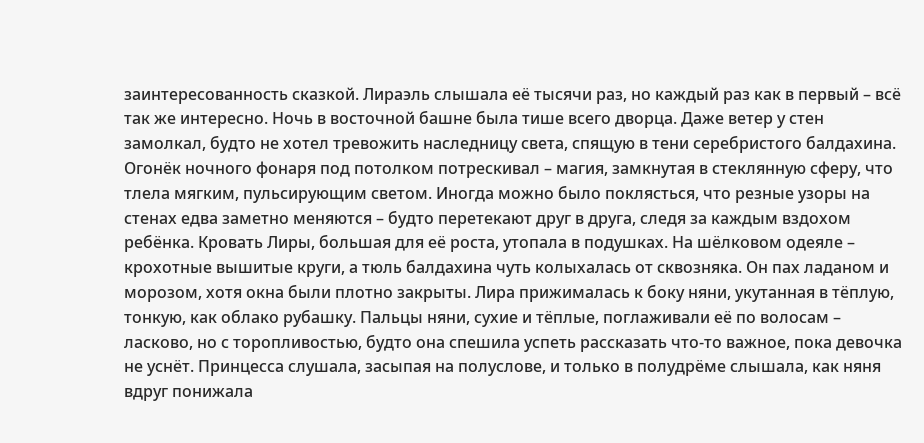заинтересованность сказкой. Лираэль слышала её тысячи раз, но каждый раз как в первый – всё так же интересно. Ночь в восточной башне была тише всего дворца. Даже ветер у стен замолкал, будто не хотел тревожить наследницу света, спящую в тени серебристого балдахина. Огонёк ночного фонаря под потолком потрескивал – магия, замкнутая в стеклянную сферу, что тлела мягким, пульсирующим светом. Иногда можно было поклясться, что резные узоры на стенах едва заметно меняются – будто перетекают друг в друга, следя за каждым вздохом ребёнка. Кровать Лиры, большая для её роста, утопала в подушках. На шёлковом одеяле – крохотные вышитые круги, а тюль балдахина чуть колыхалась от сквозняка. Он пах ладаном и морозом, хотя окна были плотно закрыты. Лира прижималась к боку няни, укутанная в тёплую, тонкую, как облако рубашку. Пальцы няни, сухие и тёплые, поглаживали её по волосам – ласково, но с торопливостью, будто она спешила успеть рассказать что-то важное, пока девочка не уснёт. Принцесса слушала, засыпая на полуслове, и только в полудрёме слышала, как няня вдруг понижала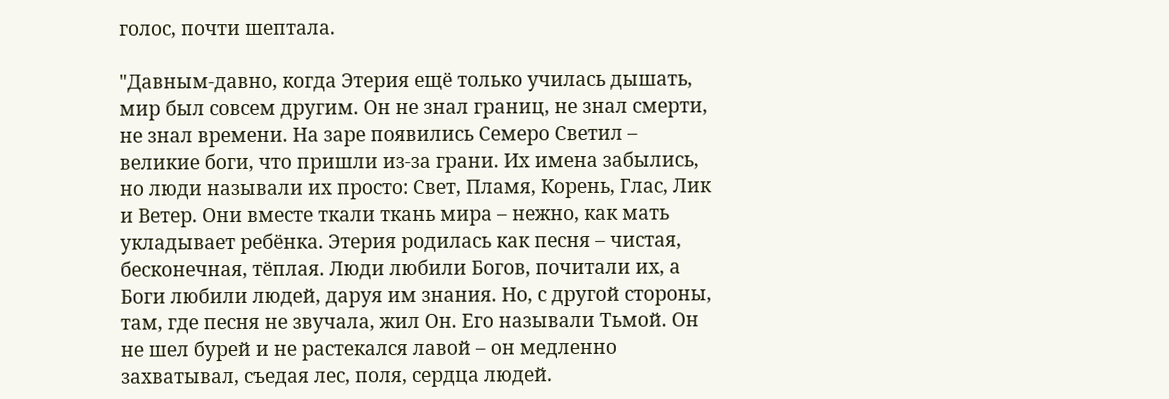голос, почти шептала.

"Давным-давно, когда Этерия ещё только училась дышать, мир был совсем другим. Он не знал границ, не знал смерти, не знал времени. На заре появились Семеро Светил – великие боги, что пришли из-за грани. Их имена забылись, но люди называли их просто: Свет, Пламя, Корень, Глас, Лик и Ветер. Они вместе ткали ткань мира – нежно, как мать укладывает ребёнка. Этерия родилась как песня – чистая, бесконечная, тёплая. Люди любили Богов, почитали их, а Боги любили людей, даруя им знания. Но, с другой стороны, там, где песня не звучала, жил Он. Его называли Тьмой. Он не шел бурей и не растекался лавой – он медленно захватывал, съедая лес, поля, сердца людей.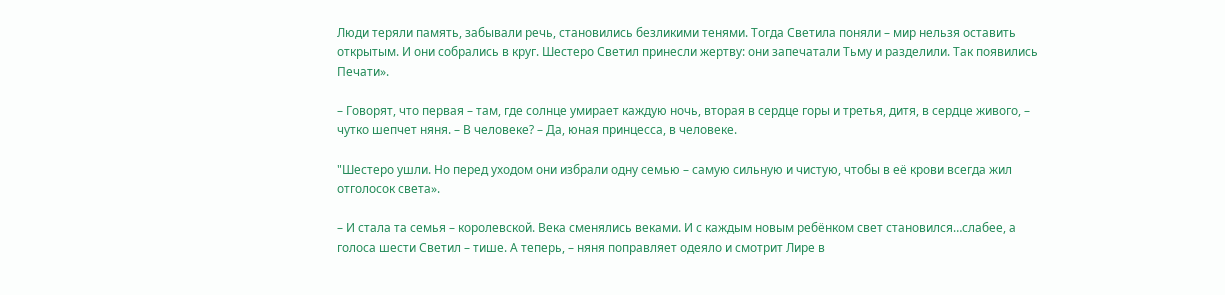Люди теряли память, забывали речь, становились безликими тенями. Тогда Светила поняли – мир нельзя оставить открытым. И они собрались в круг. Шестеро Светил принесли жертву: они запечатали Тьму и разделили. Так появились Печати».

– Говорят, что первая – там, где солнце умирает каждую ночь, вторая в сердце горы и третья, дитя, в сердце живого, – чутко шепчет няня. – В человеке? – Да, юная принцесса, в человеке.

"Шестеро ушли. Но перед уходом они избрали одну семью – самую сильную и чистую, чтобы в её крови всегда жил отголосок света».

– И стала та семья – королевской. Века сменялись веками. И с каждым новым ребёнком свет становился…слабее, а голоса шести Светил – тише. А теперь, – няня поправляет одеяло и смотрит Лире в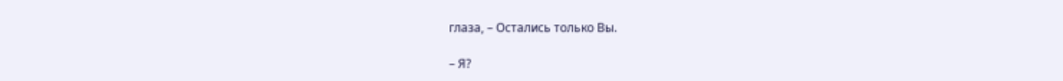глаза, – Остались только Вы.

– Я?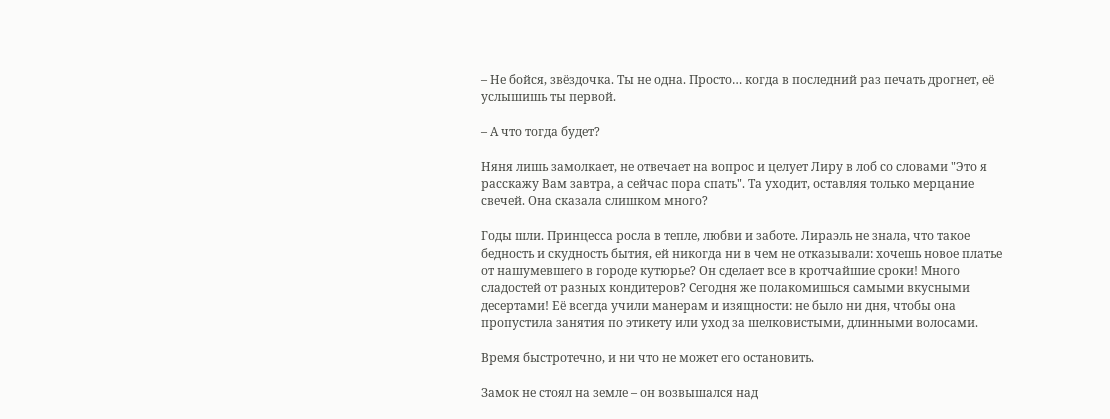– Не бойся, звёздочка. Ты не одна. Просто… когда в последний раз печать дрогнет, её услышишь ты первой.

– А что тогда будет?

Няня лишь замолкает, не отвечает на вопрос и целует Лиру в лоб со словами "Это я расскажу Вам завтра, а сейчас пора спать". Та уходит, оставляя только мерцание свечей. Она сказала слишком много?

Годы шли. Принцесса росла в тепле, любви и заботе. Лираэль не знала, что такое бедность и скудность бытия, ей никогда ни в чем не отказывали: хочешь новое платье от нашумевшего в городе кутюрье? Он сделает все в кротчайшие сроки! Много сладостей от разных кондитеров? Сегодня же полакомишься самыми вкусными десертами! Её всегда учили манерам и изящности: не было ни дня, чтобы она пропустила занятия по этикету или уход за шелковистыми, длинными волосами.

Время быстротечно, и ни что не может его остановить.

Замок не стоял на земле – он возвышался над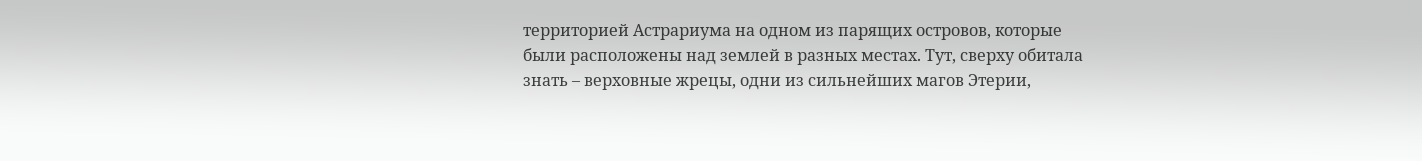территорией Астрариума на одном из парящих островов, которые были расположены над землей в разных местах. Тут, сверху обитала знать – верховные жрецы, одни из сильнейших магов Этерии,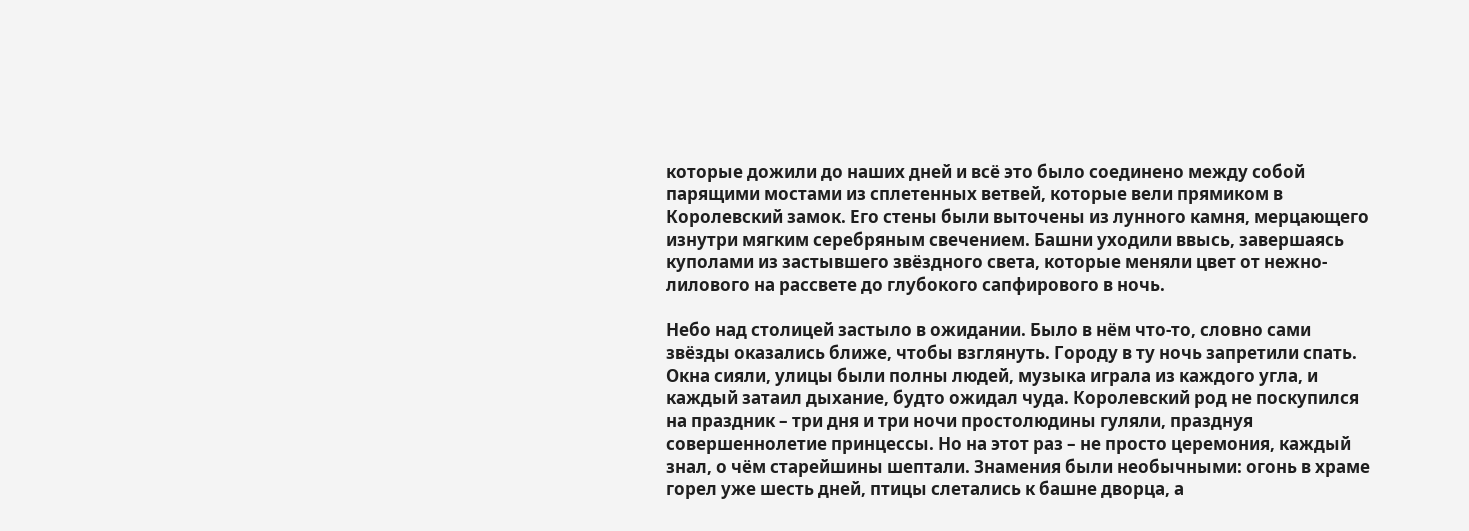которые дожили до наших дней и всё это было соединено между собой парящими мостами из сплетенных ветвей, которые вели прямиком в Королевский замок. Его стены были выточены из лунного камня, мерцающего изнутри мягким серебряным свечением. Башни уходили ввысь, завершаясь куполами из застывшего звёздного света, которые меняли цвет от нежно-лилового на рассвете до глубокого сапфирового в ночь.

Небо над столицей застыло в ожидании. Было в нём что-то, словно сами звёзды оказались ближе, чтобы взглянуть. Городу в ту ночь запретили спать. Окна сияли, улицы были полны людей, музыка играла из каждого угла, и каждый затаил дыхание, будто ожидал чуда. Королевский род не поскупился на праздник – три дня и три ночи простолюдины гуляли, празднуя совершеннолетие принцессы. Но на этот раз – не просто церемония, каждый знал, о чём старейшины шептали. Знамения были необычными: огонь в храме горел уже шесть дней, птицы слетались к башне дворца, а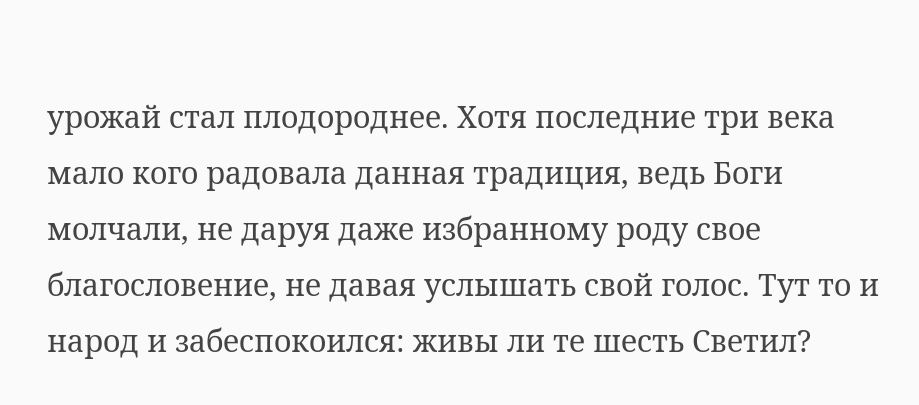урожай стал плодороднее. Хотя последние три века мало кого радовала данная традиция, ведь Боги молчали, не даруя даже избранному роду свое благословение, не давая услышать свой голос. Тут то и народ и забеспокоился: живы ли те шесть Светил?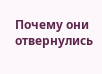Почему они отвернулись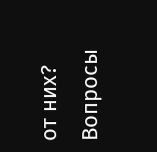от них? Вопросы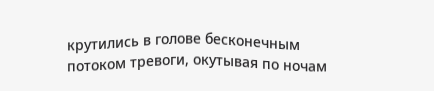крутились в голове бесконечным потоком тревоги, окутывая по ночам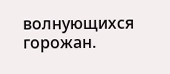волнующихся горожан.